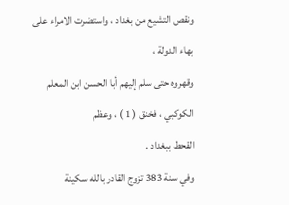ونقص التشيع من بغداد ، واستضرت الامراء على بهاء الدولة ،
وقهروه حتى سلم إليهم أبا الحسن ابن المعلم الكوكبي ، فخنق ( 1 ) ، وعظم
القحط ببغداد .
وفي سنة 383 تزوج القادر بالله سكينة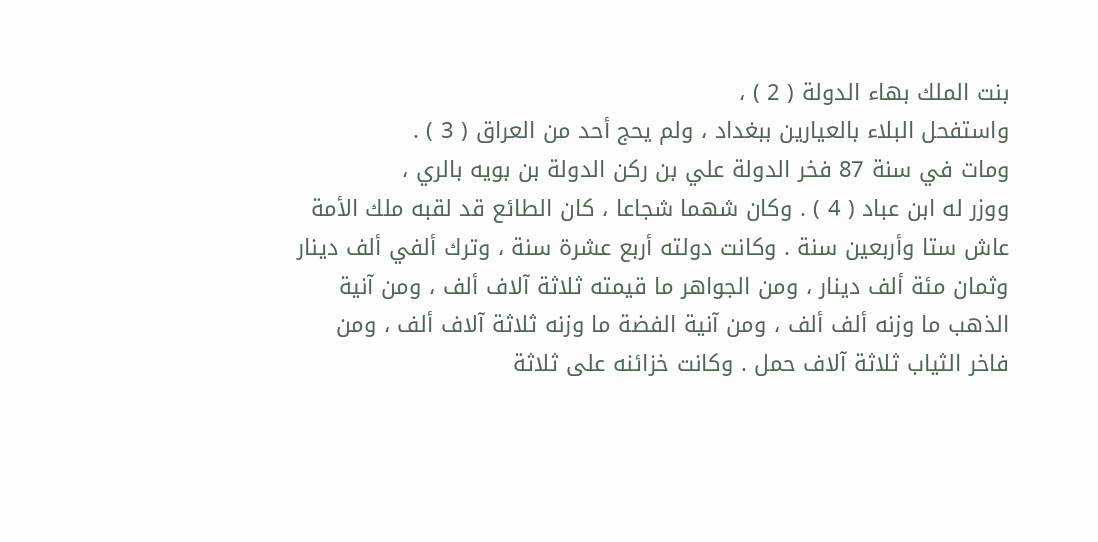بنت الملك بهاء الدولة ( 2 ) ،
واستفحل البلاء بالعيارين ببغداد ، ولم يحج أحد من العراق ( 3 ) .
ومات في سنة 87 فخر الدولة علي بن ركن الدولة بن بويه بالري ،
ووزر له ابن عباد ( 4 ) . وكان شهما شجاعا ، كان الطائع قد لقبه ملك الأمة
عاش ستا وأربعين سنة . وكانت دولته أربع عشرة سنة ، وترك ألفي ألف دينار
وثمان مئة ألف دينار ، ومن الجواهر ما قيمته ثلاثة آلاف ألف ، ومن آنية
الذهب ما وزنه ألف ألف ، ومن آنية الفضة ما وزنه ثلاثة آلاف ألف ، ومن
فاخر الثياب ثلاثة آلاف حمل . وكانت خزائنه على ثلاثة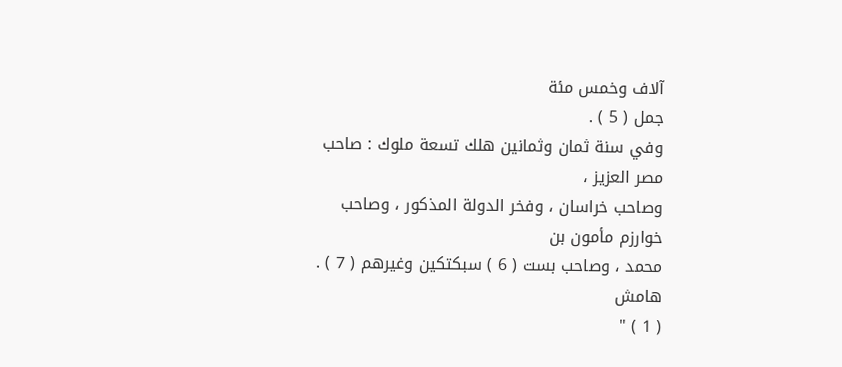آلاف وخمس مئة
جمل ( 5 ) .
وفي سنة ثمان وثمانين هلك تسعة ملوك : صاحب مصر العزيز ،
وصاحب خراسان ، وفخر الدولة المذكور ، وصاحب خوارزم مأمون بن
محمد ، وصاحب بست ( 6 ) سبكتكين وغيرهم ( 7 ) .
هامش
( 1 ) "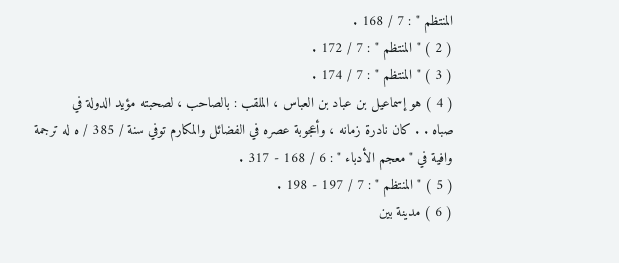المنتظم " : 7 / 168 .
( 2 ) " المنتظم " : 7 / 172 .
( 3 ) " المنتظم " : 7 / 174 .
( 4 ) هو إسماعيل بن عباد بن العباس ، الملقب : بالصاحب ، لصحبته مؤيد الدولة في
صباه . . كان نادرة زمانه ، وأعجوبة عصره في الفضائل والمكارم توفي سنة / 385 / ه له ترجمة
وافية في " معجم الأدباء " : 6 / 168 - 317 .
( 5 ) " المنتظم " : 7 / 197 - 198 .
( 6 ) مدينة بين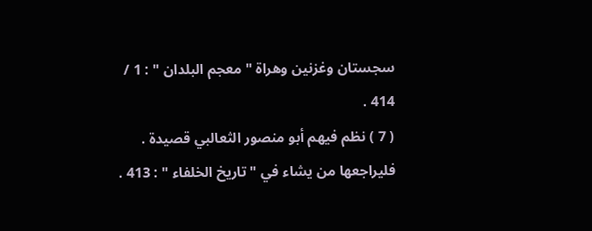سجستان وغزنين وهراة " معجم البلدان " : 1 / 414 .
( 7 ) نظم فيهم أبو منصور الثعالبي قصيدة . فليراجعها من يشاء في " تاريخ الخلفاء " : 413 .